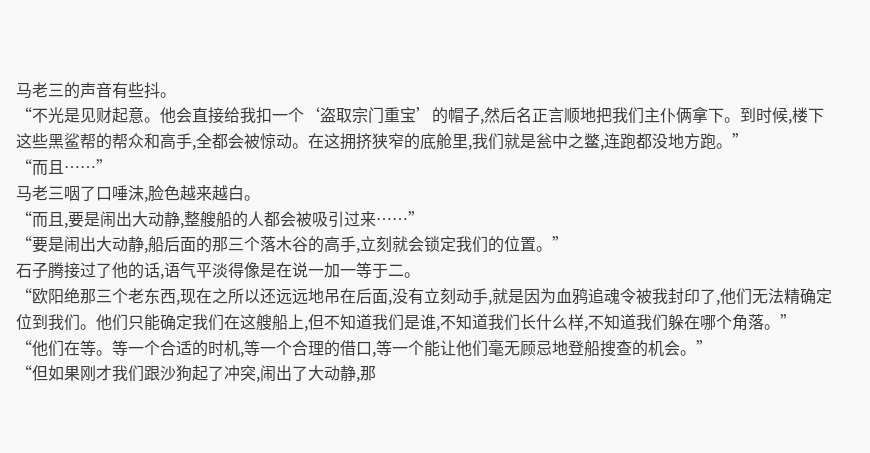马老三的声音有些抖。
“不光是见财起意。他会直接给我扣一个‘盗取宗门重宝’的帽子,然后名正言顺地把我们主仆俩拿下。到时候,楼下这些黑鲨帮的帮众和高手,全都会被惊动。在这拥挤狭窄的底舱里,我们就是瓮中之鳖,连跑都没地方跑。”
“而且……”
马老三咽了口唾沫,脸色越来越白。
“而且,要是闹出大动静,整艘船的人都会被吸引过来……”
“要是闹出大动静,船后面的那三个落木谷的高手,立刻就会锁定我们的位置。”
石子腾接过了他的话,语气平淡得像是在说一加一等于二。
“欧阳绝那三个老东西,现在之所以还远远地吊在后面,没有立刻动手,就是因为血鸦追魂令被我封印了,他们无法精确定位到我们。他们只能确定我们在这艘船上,但不知道我们是谁,不知道我们长什么样,不知道我们躲在哪个角落。”
“他们在等。等一个合适的时机,等一个合理的借口,等一个能让他们毫无顾忌地登船搜查的机会。”
“但如果刚才我们跟沙狗起了冲突,闹出了大动静,那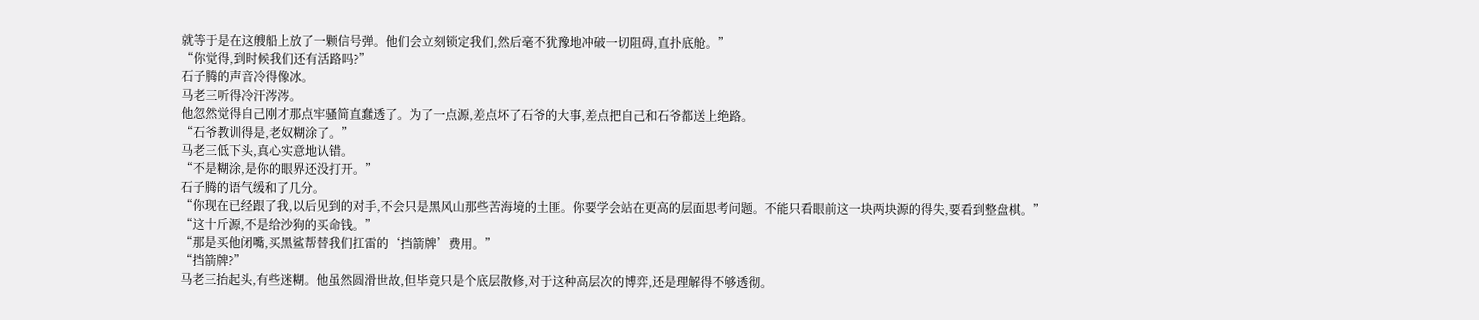就等于是在这艘船上放了一颗信号弹。他们会立刻锁定我们,然后毫不犹豫地冲破一切阻碍,直扑底舱。”
“你觉得,到时候我们还有活路吗?”
石子腾的声音冷得像冰。
马老三听得冷汗涔涔。
他忽然觉得自己刚才那点牢骚简直蠢透了。为了一点源,差点坏了石爷的大事,差点把自己和石爷都送上绝路。
“石爷教训得是,老奴糊涂了。”
马老三低下头,真心实意地认错。
“不是糊涂,是你的眼界还没打开。”
石子腾的语气缓和了几分。
“你现在已经跟了我,以后见到的对手,不会只是黑风山那些苦海境的土匪。你要学会站在更高的层面思考问题。不能只看眼前这一块两块源的得失,要看到整盘棋。”
“这十斤源,不是给沙狗的买命钱。”
“那是买他闭嘴,买黑鲨帮替我们扛雷的‘挡箭牌’费用。”
“挡箭牌?”
马老三抬起头,有些迷糊。他虽然圆滑世故,但毕竟只是个底层散修,对于这种高层次的博弈,还是理解得不够透彻。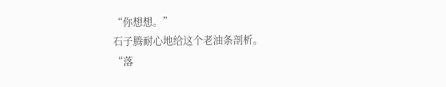“你想想。”
石子腾耐心地给这个老油条剖析。
“落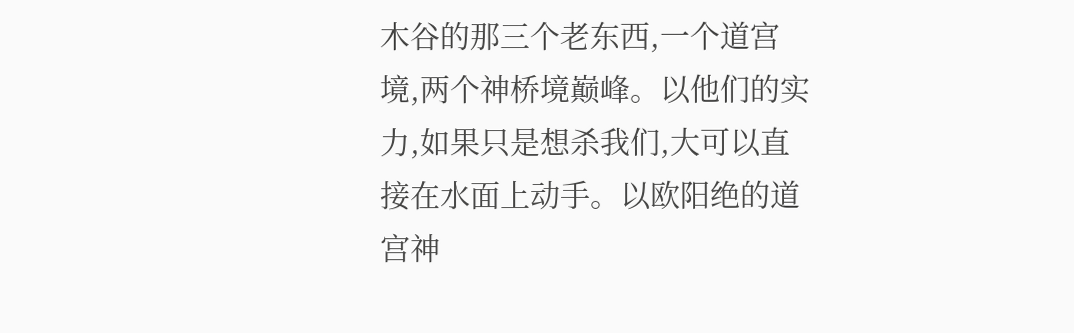木谷的那三个老东西,一个道宫境,两个神桥境巅峰。以他们的实力,如果只是想杀我们,大可以直接在水面上动手。以欧阳绝的道宫神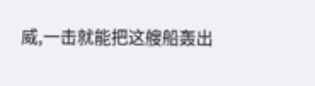威,一击就能把这艘船轰出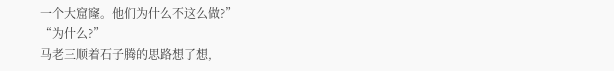一个大窟窿。他们为什么不这么做?”
“为什么?”
马老三顺着石子腾的思路想了想,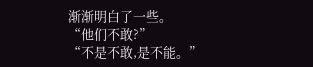渐渐明白了一些。
“他们不敢?”
“不是不敢,是不能。”